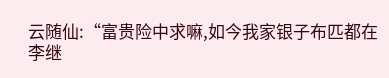云随仙:“富贵险中求嘛,如今我家银子布匹都在李继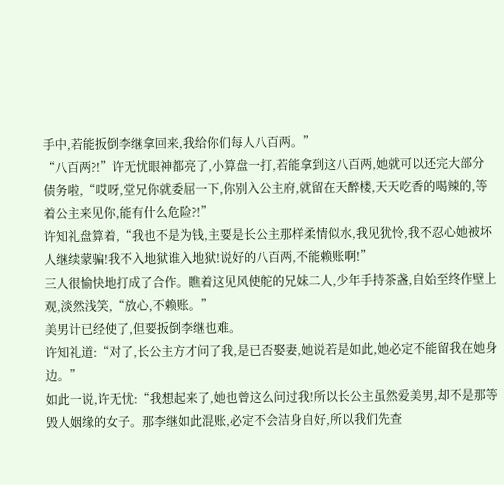手中,若能扳倒李继拿回来,我给你们每人八百两。”
“八百两?!”许无忧眼神都亮了,小算盘一打,若能拿到这八百两,她就可以还完大部分债务啦,“哎呀,堂兄你就委屈一下,你别入公主府,就留在天醉楼,天天吃香的喝辣的,等着公主来见你,能有什么危险?!”
许知礼盘算着,“我也不是为钱,主要是长公主那样柔情似水,我见犹怜,我不忍心她被坏人继续蒙骗!我不入地狱谁入地狱!说好的八百两,不能赖账啊!”
三人很愉快地打成了合作。瞧着这见风使舵的兄妹二人,少年手持茶盏,自始至终作壁上观,淡然浅笑,“放心,不赖账。”
美男计已经使了,但要扳倒李继也难。
许知礼道:“对了,长公主方才问了我,是已否娶妻,她说若是如此,她必定不能留我在她身边。”
如此一说,许无忧:“我想起来了,她也曾这么问过我!所以长公主虽然爱美男,却不是那等毁人姻缘的女子。那李继如此混账,必定不会洁身自好,所以我们先查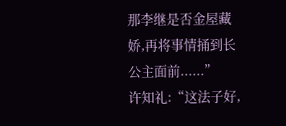那李继是否金屋藏娇,再将事情捅到长公主面前......”
许知礼:“这法子好,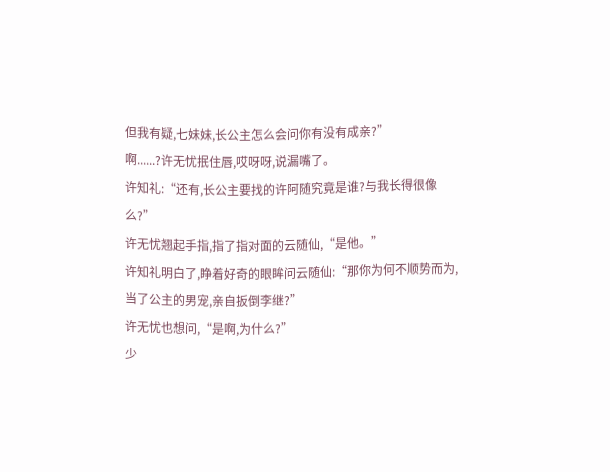但我有疑,七妹妹,长公主怎么会问你有没有成亲?”
啊......?许无忧抿住唇,哎呀呀,说漏嘴了。
许知礼:“还有,长公主要找的许阿随究竟是谁?与我长得很像么?”
许无忧翘起手指,指了指对面的云随仙,“是他。”
许知礼明白了,睁着好奇的眼眸问云随仙:“那你为何不顺势而为,当了公主的男宠,亲自扳倒李继?”
许无忧也想问,“是啊,为什么?”
少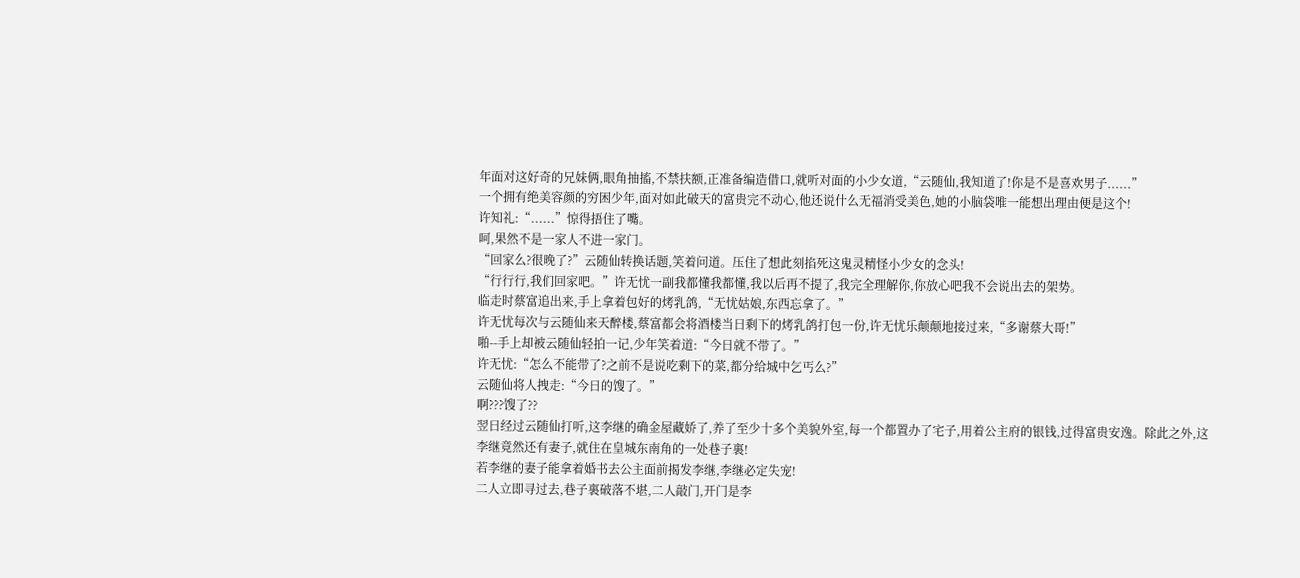年面对这好奇的兄妹俩,眼角抽搐,不禁扶额,正准备编造借口,就听对面的小少女道,“云随仙,我知道了!你是不是喜欢男子......”
一个拥有绝美容颜的穷困少年,面对如此破天的富贵完不动心,他还说什么无福消受美色,她的小脑袋唯一能想出理由便是这个!
许知礼:“......”惊得捂住了嘴。
呵,果然不是一家人不进一家门。
“回家么?很晚了?”云随仙转换话题,笑着问道。压住了想此刻掐死这鬼灵精怪小少女的念头!
“行行行,我们回家吧。”许无忧一副我都懂我都懂,我以后再不提了,我完全理解你,你放心吧我不会说出去的架势。
临走时蔡富追出来,手上拿着包好的烤乳鸽,“无忧姑娘,东西忘拿了。”
许无忧每次与云随仙来天醉楼,蔡富都会将酒楼当日剩下的烤乳鸽打包一份,许无忧乐颠颠地接过来,“多谢蔡大哥!”
啪--手上却被云随仙轻拍一记,少年笑着道:“今日就不带了。”
许无忧:“怎么不能带了?之前不是说吃剩下的菜,都分给城中乞丐么?”
云随仙将人拽走:“今日的馊了。”
啊???馊了??
翌日经过云随仙打听,这李继的确金屋藏娇了,养了至少十多个美貌外室,每一个都置办了宅子,用着公主府的银钱,过得富贵安逸。除此之外,这李继竟然还有妻子,就住在皇城东南角的一处巷子裏!
若李继的妻子能拿着婚书去公主面前揭发李继,李继必定失宠!
二人立即寻过去,巷子裏破落不堪,二人敲门,开门是李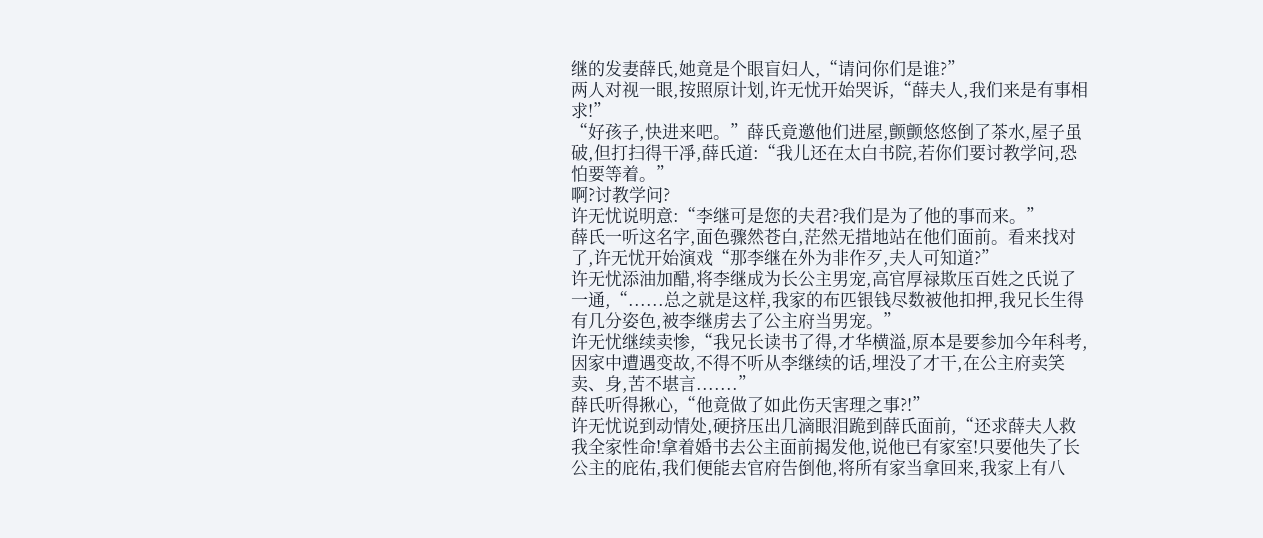继的发妻薛氏,她竟是个眼盲妇人,“请问你们是谁?”
两人对视一眼,按照原计划,许无忧开始哭诉,“薛夫人,我们来是有事相求!”
“好孩子,快进来吧。”薛氏竟邀他们进屋,颤颤悠悠倒了茶水,屋子虽破,但打扫得干凈,薛氏道:“我儿还在太白书院,若你们要讨教学问,恐怕要等着。”
啊?讨教学问?
许无忧说明意:“李继可是您的夫君?我们是为了他的事而来。”
薛氏一听这名字,面色骤然苍白,茫然无措地站在他们面前。看来找对了,许无忧开始演戏“那李继在外为非作歹,夫人可知道?”
许无忧添油加醋,将李继成为长公主男宠,高官厚禄欺压百姓之氏说了一通,“......总之就是这样,我家的布匹银钱尽数被他扣押,我兄长生得有几分姿色,被李继虏去了公主府当男宠。”
许无忧继续卖惨,“我兄长读书了得,才华横溢,原本是要参加今年科考,因家中遭遇变故,不得不听从李继续的话,埋没了才干,在公主府卖笑卖、身,苦不堪言.......”
薛氏听得揪心,“他竟做了如此伤天害理之事?!”
许无忧说到动情处,硬挤压出几滴眼泪跪到薛氏面前,“还求薛夫人救我全家性命!拿着婚书去公主面前揭发他,说他已有家室!只要他失了长公主的庇佑,我们便能去官府告倒他,将所有家当拿回来,我家上有八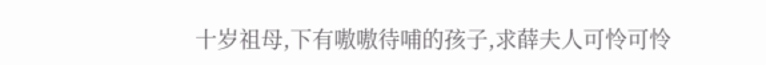十岁祖母,下有嗷嗷待哺的孩子,求薛夫人可怜可怜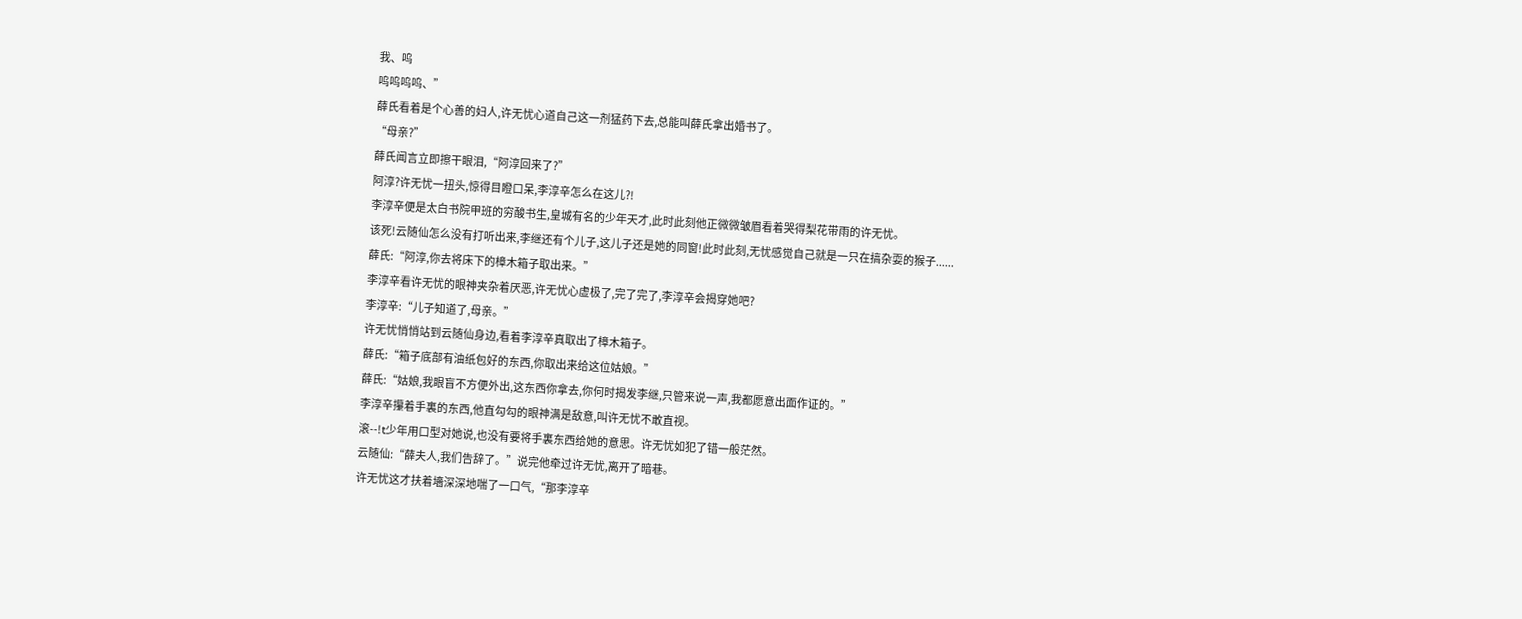我、呜
呜呜呜呜、”
薛氏看着是个心善的妇人,许无忧心道自己这一剂猛药下去,总能叫薛氏拿出婚书了。
“母亲?”
薛氏闻言立即擦干眼泪,“阿淳回来了?”
阿淳?许无忧一扭头,惊得目瞪口呆,李淳辛怎么在这儿?!
李淳辛便是太白书院甲班的穷酸书生,皇城有名的少年天才,此时此刻他正微微皱眉看着哭得梨花带雨的许无忧。
该死!云随仙怎么没有打听出来,李继还有个儿子,这儿子还是她的同窗!此时此刻,无忧感觉自己就是一只在搞杂耍的猴子......
薛氏:“阿淳,你去将床下的樟木箱子取出来。”
李淳辛看许无忧的眼神夹杂着厌恶,许无忧心虚极了,完了完了,李淳辛会揭穿她吧?
李淳辛:“儿子知道了,母亲。”
许无忧悄悄站到云随仙身边,看着李淳辛真取出了樟木箱子。
薛氏:“箱子底部有油纸包好的东西,你取出来给这位姑娘。”
薛氏:“姑娘,我眼盲不方便外出,这东西你拿去,你何时揭发李继,只管来说一声,我都愿意出面作证的。”
李淳辛攥着手裏的东西,他直勾勾的眼神满是敌意,叫许无忧不敢直视。
滚--!t少年用口型对她说,也没有要将手裏东西给她的意思。许无忧如犯了错一般茫然。
云随仙:“薛夫人,我们告辞了。”说完他牵过许无忧,离开了暗巷。
许无忧这才扶着墻深深地喘了一口气,“那李淳辛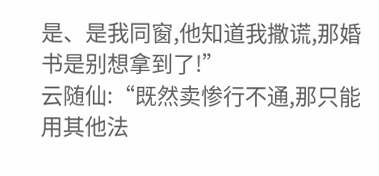是、是我同窗,他知道我撒谎,那婚书是别想拿到了!”
云随仙:“既然卖惨行不通,那只能用其他法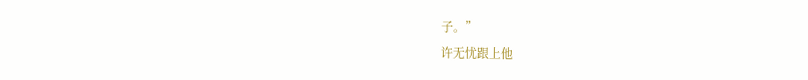子。”
许无忧跟上他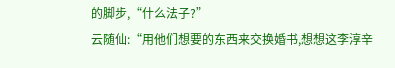的脚步,“什么法子?”
云随仙:“用他们想要的东西来交换婚书,想想这李淳辛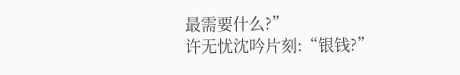最需要什么?”
许无忧沈吟片刻:“银钱?”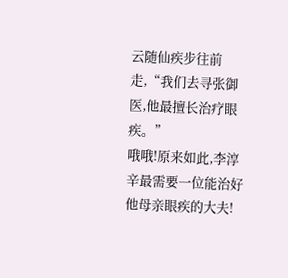云随仙疾步往前走,“我们去寻张御医,他最擅长治疗眼疾。”
哦哦!原来如此,李淳辛最需要一位能治好他母亲眼疾的大夫!